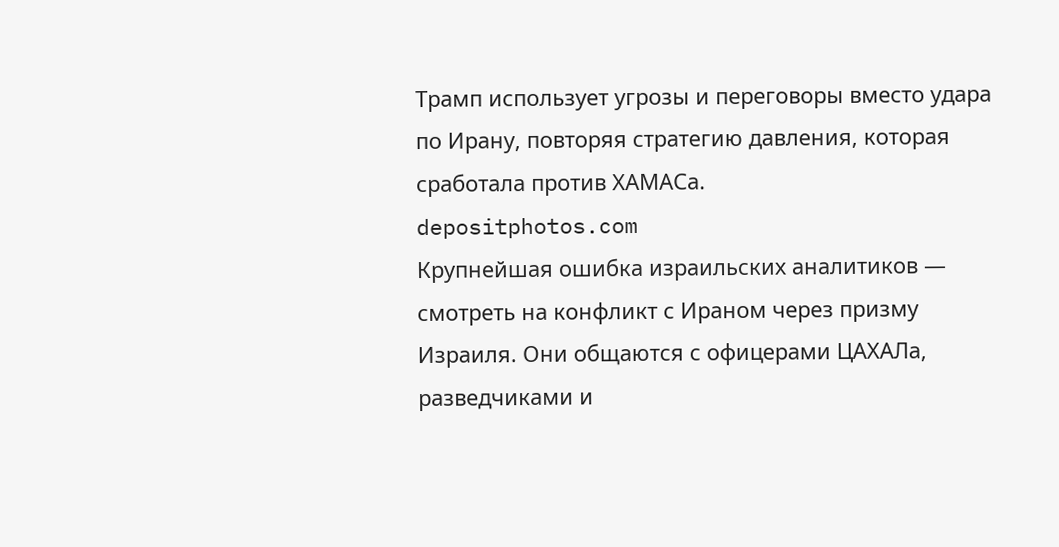Трамп использует угрозы и переговоры вместо удара по Ирану, повторяя стратегию давления, которая сработала против ХАМАСа.
depositphotos.com
Крупнейшая ошибка израильских аналитиков — смотреть на конфликт с Ираном через призму Израиля. Они общаются с офицерами ЦАХАЛа, разведчиками и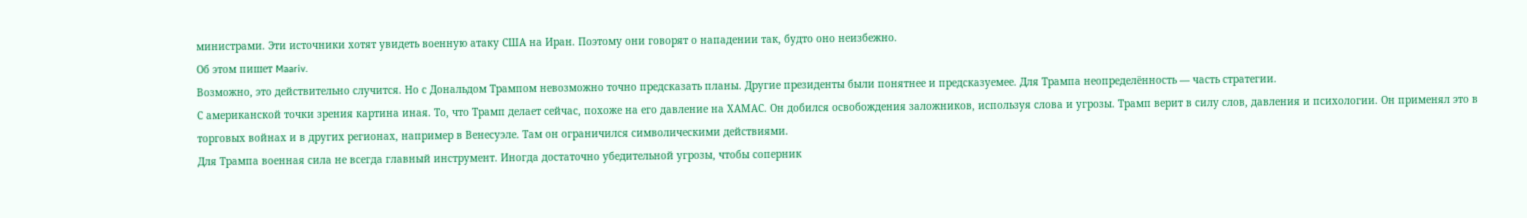министрами. Эти источники хотят увидеть военную атаку США на Иран. Поэтому они говорят о нападении так, будто оно неизбежно.
Об этом пишет Maariv.
Возможно, это действительно случится. Но с Дональдом Трампом невозможно точно предсказать планы. Другие президенты были понятнее и предсказуемее. Для Трампа неопределённость — часть стратегии.
С американской точки зрения картина иная. То, что Трамп делает сейчас, похоже на его давление на ХАМАС. Он добился освобождения заложников, используя слова и угрозы. Трамп верит в силу слов, давления и психологии. Он применял это в торговых войнах и в других регионах, например в Венесуэле. Там он ограничился символическими действиями.
Для Трампа военная сила не всегда главный инструмент. Иногда достаточно убедительной угрозы, чтобы соперник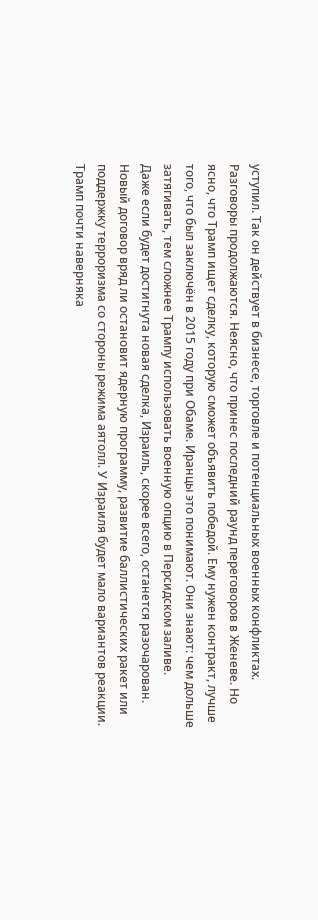уступил. Так он действует в бизнесе, торговле и потенциальных военных конфликтах.
Разговоры продолжаются. Неясно, что принес последний раунд переговоров в Женеве. Но ясно, что Трамп ищет сделку, которую сможет объявить победой. Ему нужен контракт, лучше того, что был заключён в 2015 году при Обаме. Иранцы это понимают. Они знают: чем дольше затягивать, тем сложнее Трампу использовать военную опцию в Персидском заливе.
Даже если будет достигнута новая сделка, Израиль, скорее всего, останется разочарован. Новый договор вряд ли остановит ядерную программу, развитие баллистических ракет или поддержку терроризма со стороны режима аятолл. У Израиля будет мало вариантов реакции. Трамп почти наверняка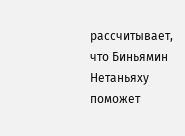рассчитывает, что Биньямин Нетаньяху поможет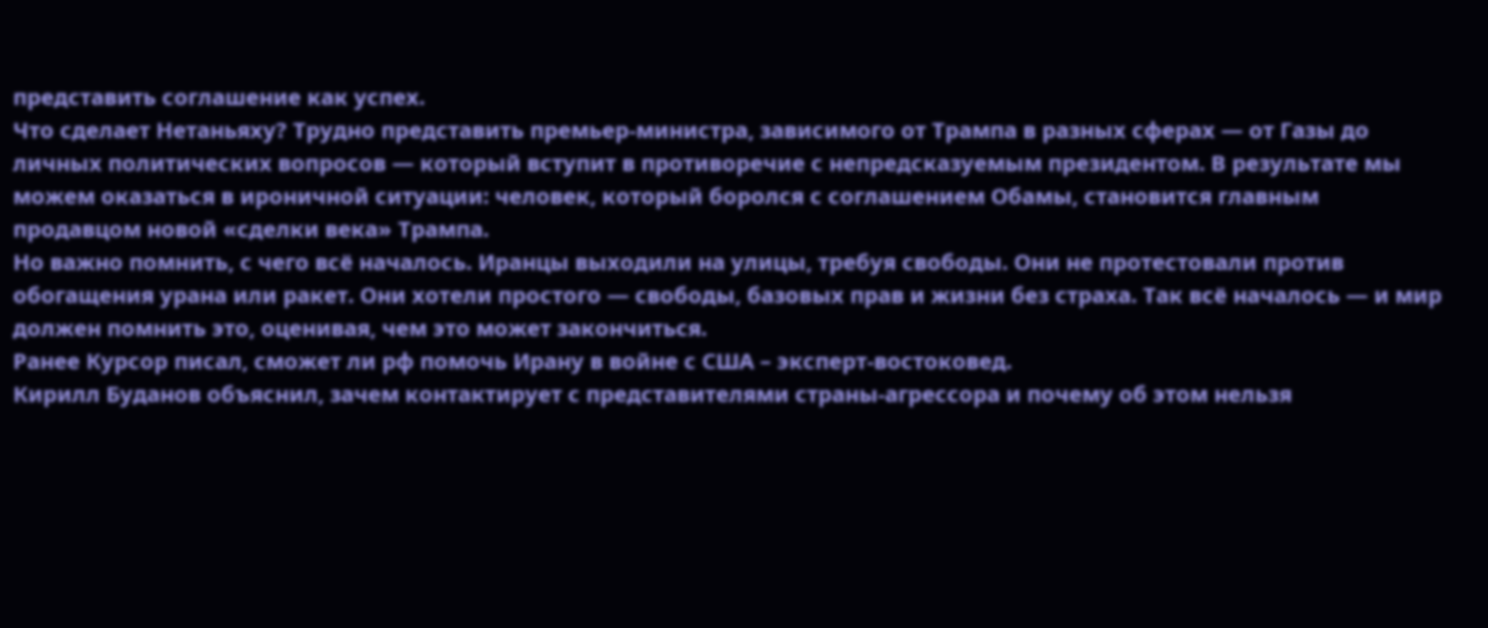представить соглашение как успех.
Что сделает Нетаньяху? Трудно представить премьер-министра, зависимого от Трампа в разных сферах — от Газы до личных политических вопросов — который вступит в противоречие с непредсказуемым президентом. В результате мы можем оказаться в ироничной ситуации: человек, который боролся с соглашением Обамы, становится главным продавцом новой «сделки века» Трампа.
Но важно помнить, с чего всё началось. Иранцы выходили на улицы, требуя свободы. Они не протестовали против обогащения урана или ракет. Они хотели простого — свободы, базовых прав и жизни без страха. Так всё началось — и мир должен помнить это, оценивая, чем это может закончиться.
Ранее Курсор писал, сможет ли рф помочь Ирану в войне с США – эксперт-востоковед.
Кирилл Буданов объяснил, зачем контактирует с представителями страны-агрессора и почему об этом нельзя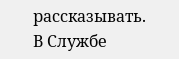рассказывать.
В Службе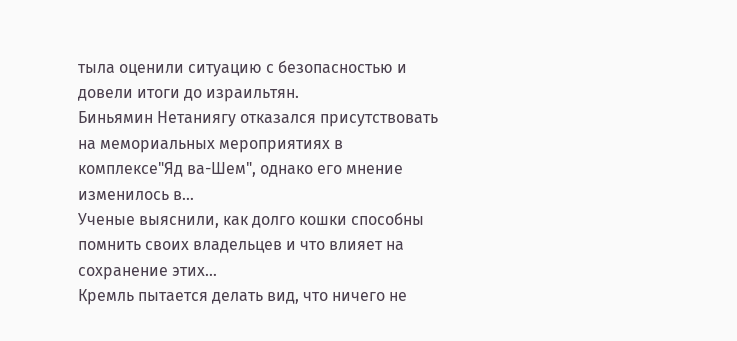тыла оценили ситуацию с безопасностью и довели итоги до израильтян.
Биньямин Нетаниягу отказался присутствовать на мемориальных мероприятиях в комплексе"Яд ва-Шем", однако его мнение изменилось в…
Ученые выяснили, как долго кошки способны помнить своих владельцев и что влияет на сохранение этих…
Кремль пытается делать вид, что ничего не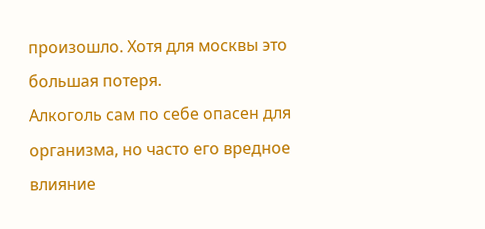произошло. Хотя для москвы это большая потеря.
Алкоголь сам по себе опасен для организма, но часто его вредное влияние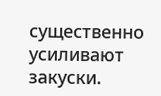существенно усиливают закуски.